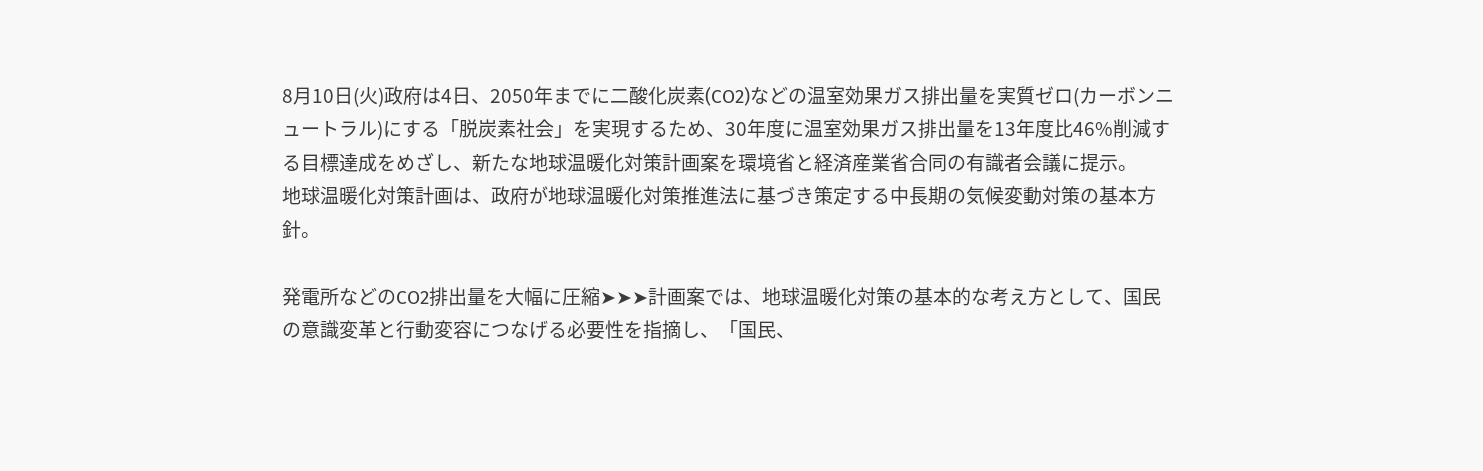8月10日(火)政府は4日、2050年までに二酸化炭素(CO2)などの温室効果ガス排出量を実質ゼロ(カーボンニュートラル)にする「脱炭素社会」を実現するため、30年度に温室効果ガス排出量を13年度比46%削減する目標達成をめざし、新たな地球温暖化対策計画案を環境省と経済産業省合同の有識者会議に提示。
地球温暖化対策計画は、政府が地球温暖化対策推進法に基づき策定する中長期の気候変動対策の基本方針。

発電所などのCO2排出量を大幅に圧縮➤➤➤計画案では、地球温暖化対策の基本的な考え方として、国民の意識変革と行動変容につなげる必要性を指摘し、「国民、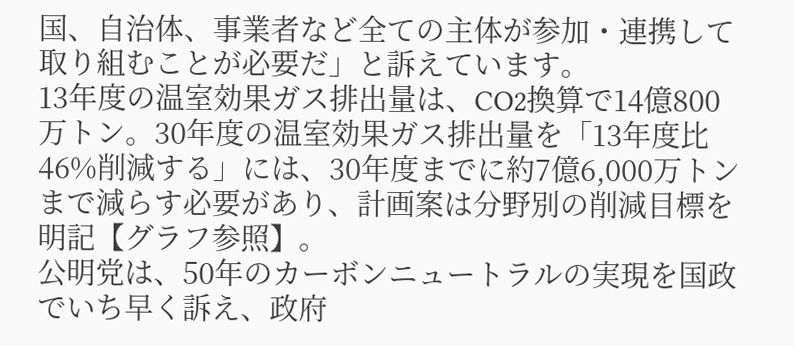国、自治体、事業者など全ての主体が参加・連携して取り組むことが必要だ」と訴えています。
13年度の温室効果ガス排出量は、CO2換算で14億800万トン。30年度の温室効果ガス排出量を「13年度比46%削減する」には、30年度までに約7億6,000万トンまで減らす必要があり、計画案は分野別の削減目標を明記【グラフ参照】。
公明党は、50年のカーボンニュートラルの実現を国政でいち早く訴え、政府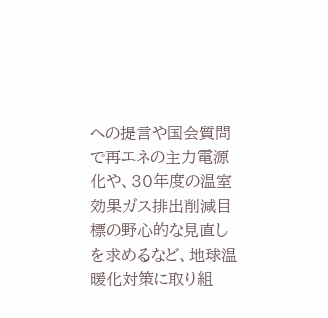への提言や国会質問で再エネの主力電源化や、30年度の温室効果ガス排出削減目標の野心的な見直しを求めるなど、地球温暖化対策に取り組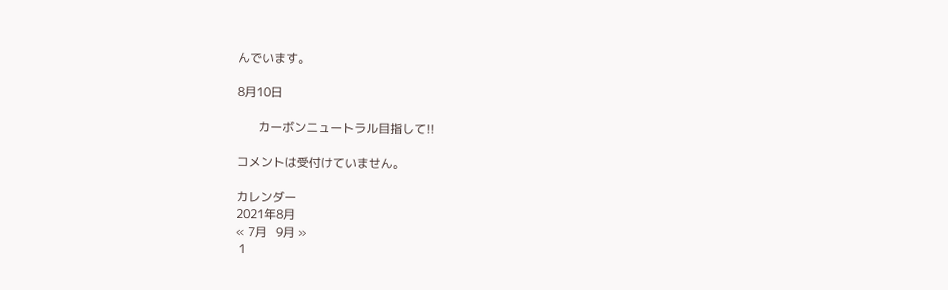んでいます。

8月10日

       カーボンニュートラル目指して!!

コメントは受付けていません。

カレンダー
2021年8月
« 7月   9月 »
 1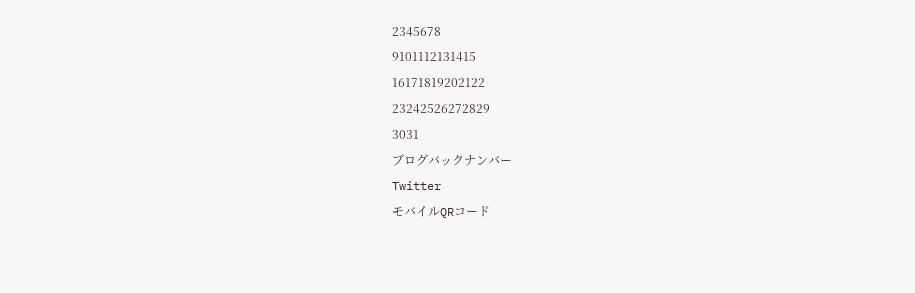2345678
9101112131415
16171819202122
23242526272829
3031
ブログバックナンバー
Twitter
モバイルQRコード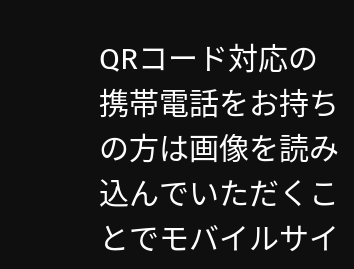QRコード対応の携帯電話をお持ちの方は画像を読み込んでいただくことでモバイルサイ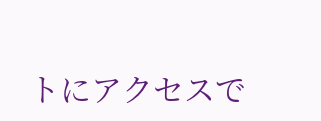トにアクセスで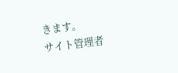きます。
サイト管理者